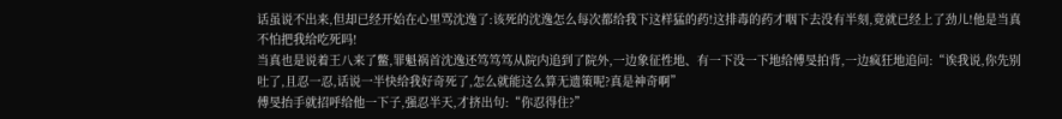话虽说不出来,但却已经开始在心里骂沈逸了:该死的沈逸怎么每次都给我下这样猛的药!这排毒的药才咽下去没有半刻,竟就已经上了劲儿!他是当真不怕把我给吃死吗!
当真也是说着王八来了鳖,罪魁祸首沈逸还笃笃笃从院内追到了院外,一边象征性地、有一下没一下地给傅旻拍背,一边疯狂地追问:“诶我说,你先别吐了,且忍一忍,话说一半快给我好奇死了,怎么就能这么算无遗策呢?真是神奇啊”
傅旻抬手就招呼给他一下子,强忍半天,才挤出句:“你忍得住?”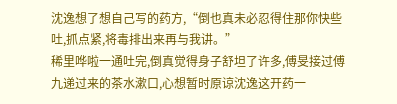沈逸想了想自己写的药方,“倒也真未必忍得住那你快些吐,抓点紧,将毒排出来再与我讲。”
稀里哗啦一通吐完,倒真觉得身子舒坦了许多,傅旻接过傅九递过来的茶水漱口,心想暂时原谅沈逸这开药一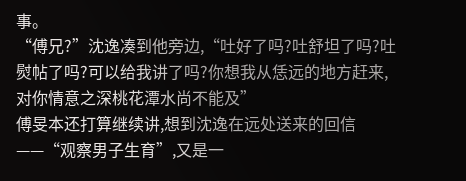事。
“傅兄?”沈逸凑到他旁边,“吐好了吗?吐舒坦了吗?吐熨帖了吗?可以给我讲了吗?你想我从恁远的地方赶来,对你情意之深桃花潭水尚不能及”
傅旻本还打算继续讲,想到沈逸在远处送来的回信——“观察男子生育”,又是一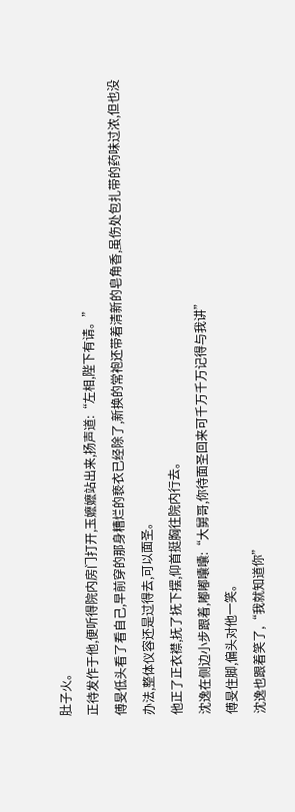肚子火。
正待发作于他,便听得院内房门打开,玉嬷嬷站出来,扬声道:“左相,陛下有请。”
傅旻低头看了看自己,早前穿的那身糟烂的亵衣已经除了,新换的常袍还带着清新的皂角香,虽伤处包扎带的药味过浓,但也没办法,整体仪容还是过得去,可以面圣。
他正了正衣襟,抚了抚下摆,仰首挺胸往院内行去。
沈逸在侧边小步跟着,嘟嘟囔囔:“大舅哥,你待面圣回来可千万千万记得与我讲”
傅旻住脚,偏头对他一笑。
沈逸也跟着笑了,“我就知道你”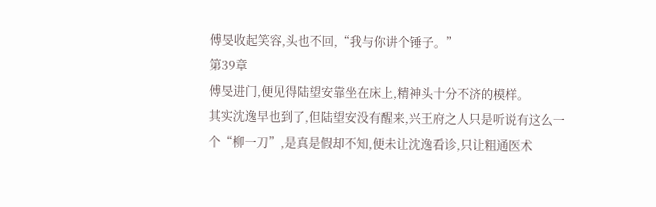傅旻收起笑容,头也不回,“我与你讲个锤子。”
第39章
傅旻进门,便见得陆望安靠坐在床上,精神头十分不济的模样。
其实沈逸早也到了,但陆望安没有醒来,兴王府之人只是听说有这么一个“柳一刀”,是真是假却不知,便未让沈逸看诊,只让粗通医术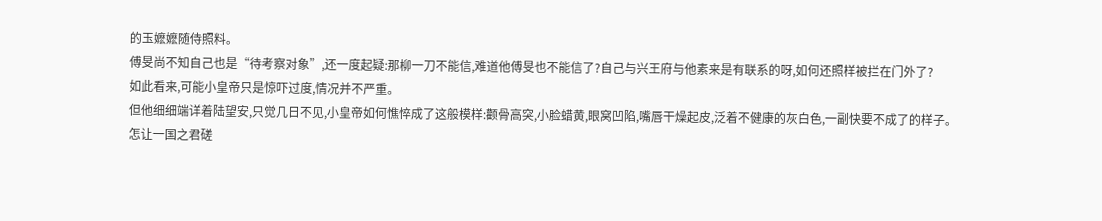的玉嬷嬷随侍照料。
傅旻尚不知自己也是“待考察对象”,还一度起疑:那柳一刀不能信,难道他傅旻也不能信了?自己与兴王府与他素来是有联系的呀,如何还照样被拦在门外了?
如此看来,可能小皇帝只是惊吓过度,情况并不严重。
但他细细端详着陆望安,只觉几日不见,小皇帝如何憔悴成了这般模样:颧骨高突,小脸蜡黄,眼窝凹陷,嘴唇干燥起皮,泛着不健康的灰白色,一副快要不成了的样子。
怎让一国之君磋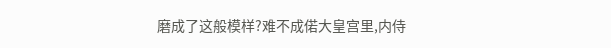磨成了这般模样?难不成偌大皇宫里,内侍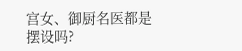宫女、御厨名医都是摆设吗?